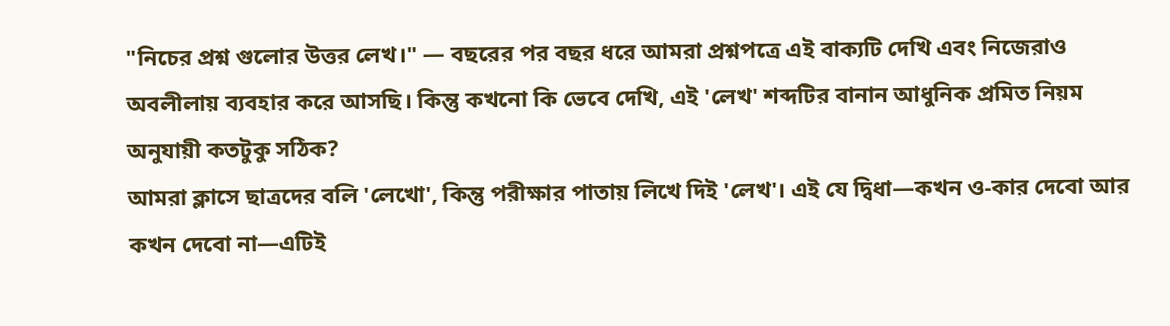"নিচের প্রশ্ন গুলোর উত্তর লেখ।" — বছরের পর বছর ধরে আমরা প্রশ্নপত্রে এই বাক্যটি দেখি এবং নিজেরাও অবলীলায় ব্যবহার করে আসছি। কিন্তু কখনো কি ভেবে দেখি, এই 'লেখ' শব্দটির বানান আধুনিক প্রমিত নিয়ম অনুযায়ী কতটুকু সঠিক?
আমরা ক্লাসে ছাত্রদের বলি 'লেখো', কিন্তু পরীক্ষার পাতায় লিখে দিই 'লেখ'। এই যে দ্বিধা—কখন ও-কার দেবো আর কখন দেবো না—এটিই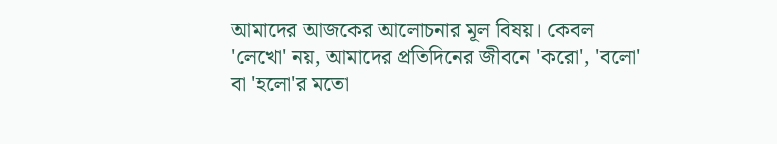আমাদের আজকের আলোচনার মূল বিষয়। কেবল 'লেখো' নয়, আমাদের প্রতিদিনের জীবনে 'করো', 'বলো' বা 'হলো'র মতো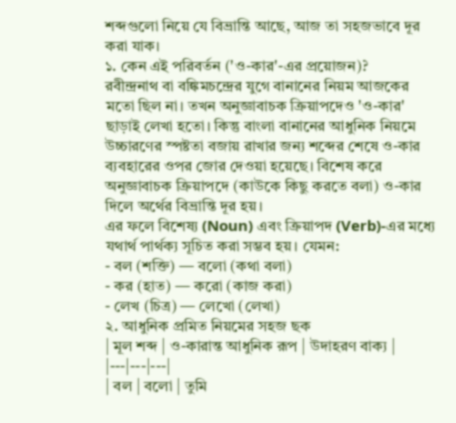শব্দগুলো নিয়ে যে বিভ্রান্তি আছে, আজ তা সহজভাবে দূর করা যাক।
১. কেন এই পরিবর্তন ('ও-কার'-এর প্রয়োজন)?
রবীন্দ্রনাথ বা বঙ্কিমচন্দ্রের যুগে বানানের নিয়ম আজকের মতো ছিল না। তখন অনুজ্ঞাবাচক ক্রিয়াপদেও 'ও-কার' ছাড়াই লেখা হতো। কিন্তু বাংলা বানানের আধুনিক নিয়মে উচ্চারণের স্পষ্টতা বজায় রাখার জন্য শব্দের শেষে ও-কার ব্যবহারের ওপর জোর দেওয়া হয়েছে। বিশেষ করে অনুজ্ঞাবাচক ক্রিয়াপদে (কাউকে কিছু করতে বলা) ও-কার দিলে অর্থের বিভ্রান্তি দূর হয়।
এর ফলে বিশেষ্য (Noun) এবং ক্রিয়াপদ (Verb)-এর মধ্যে যথার্থ পার্থক্য সূচিত করা সম্ভব হয়। যেমন:
- বল (শক্তি) — বলো (কথা বলা)
- কর (হাত) — করো (কাজ করা)
- লেখ (চিত্র) — লেখো (লেখা)
২. আধুনিক প্রমিত নিয়মের সহজ ছক
| মূল শব্দ | ও-কারান্ত আধুনিক রূপ | উদাহরণ বাক্য |
|---|---|---|
| বল | বলো | তুমি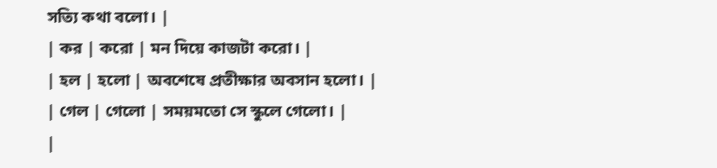সত্যি কথা বলো। |
| কর | করো | মন দিয়ে কাজটা করো। |
| হল | হলো | অবশেষে প্রতীক্ষার অবসান হলো। |
| গেল | গেলো | সময়মতো সে স্কুলে গেলো। |
|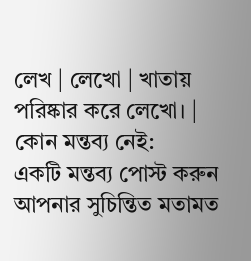লেখ | লেখো | খাতায় পরিষ্কার করে লেখো। |
কোন মন্তব্য নেই:
একটি মন্তব্য পোস্ট করুন
আপনার সুচিন্তিত মতামত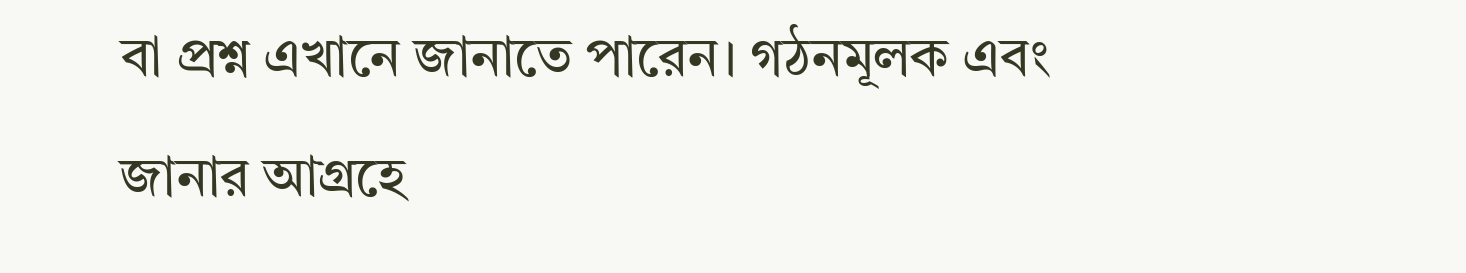বা প্রশ্ন এখানে জানাতে পারেন। গঠনমূলক এবং জানার আগ্রহে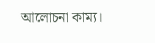আলোচনা কাম্য।